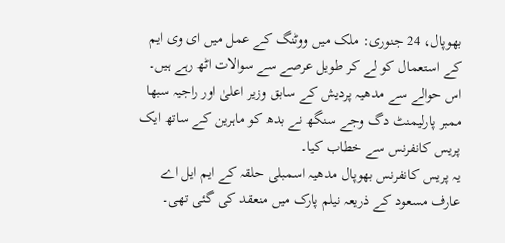بھوپال، 24 جنوری: ملک میں ووٹنگ کے عمل میں ای وی ایم کے استعمال کو لے کر طویل عرصے سے سوالات اٹھ رہے ہیں۔ اس حوالے سے مدھیہ پردیش کے سابق وزیر اعلیٰ اور راجیہ سبھا ممبر پارلیمنٹ دگ وجے سنگھ نے بدھ کو ماہرین کے ساتھ ایک پریس کانفرنس سے خطاب کیا۔
یہ پریس کانفرنس بھوپال مدھیہ اسمبلی حلقہ کے ایم ایل اے عارف مسعود کے ذریعہ نیلم پارک میں منعقد کی گئی تھی۔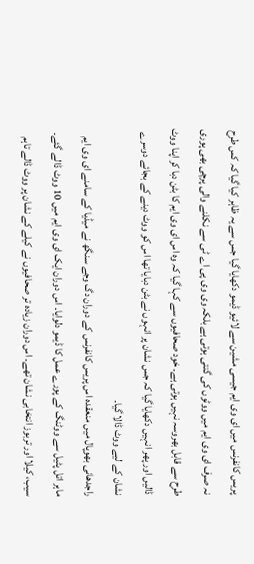پریس کانفرنس میں ای وی ایم جیسی مشین سے لائیو ڈیمو دکھایا گیا جس سے یہ ظاہر کیا گیا کہ کس طرح نہ صرف ای وی ایم میں ووٹوں کی گنتی ہوتی ہے بلکہ وی وی پی اے ٹی سے نکلنے والی پرچی بھی پوری طرح سے قابل بھروسہ نہیں ہوتی ہے۔ خود صحافیوں سے کہا گیا کہ وہ اس ای وی ایم کا بٹن دبا کر اپنا ووٹ ڈالیں اور پھر انہیں دکھایا گیا کہ جس نشان پر انہوں نے بٹن دبایا تھا اس کو ووٹ دینے کے بجائے دوسرے نشان کے لیے ووٹ ڈالا گیا۔
راجدھانی بھوپال میں منعقدہ اس پریس کانفرنس کے دوران دگ وجے سنگھ نے میڈیا کے سامنے ای وی ایم ماہر اتل پٹیل سے ووٹنگ کے پورے عمل کا ڈیمو دلوایا۔ اس دوران ایک ای وی ایم میں 10 ووٹ ڈالے گئے۔ سیب، کیلا اور تربوز انتخابی نشان تھے۔ اس دوران زیادہ تر صحافیوں نے کیلے کے نشان پر ووٹ ڈالے تاہم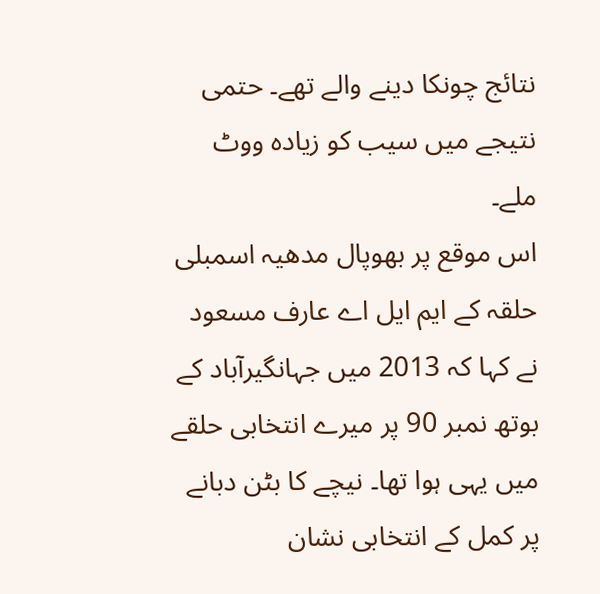نتائج چونکا دینے والے تھے۔ حتمی نتیجے میں سیب کو زیادہ ووٹ ملے۔
اس موقع پر بھوپال مدھیہ اسمبلی حلقہ کے ایم ایل اے عارف مسعود نے کہا کہ 2013 میں جہانگیرآباد کے بوتھ نمبر 90 پر میرے انتخابی حلقے میں یہی ہوا تھا۔ نیچے کا بٹن دبانے پر کمل کے انتخابی نشان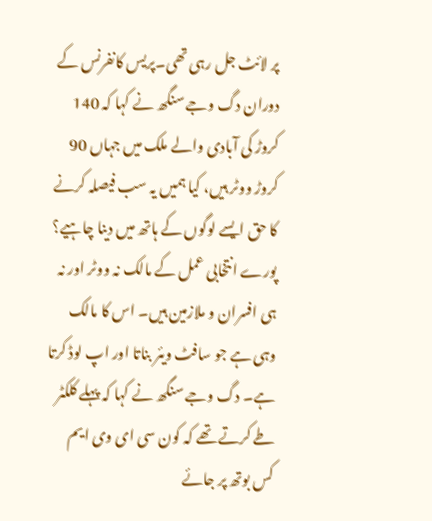پر لائٹ جل رہی تھی۔پریس کانفرنس کے دوران دگ وجے سنگھ نے کہا کہ 140 کروڑ کی آبادی والے ملک میں جہاں 90 کروڑ ووٹر ہیں، کیا ہمیں یہ سب فیصلہ کرنے کا حق ایسے لوگوں کے ہاتھ میں دینا چاہیے؟ پورے انتخابی عمل کے مالک نہ ووٹر اور نہ ہی افسران و ملازمین ہیں۔ اس کا مالک وہی ہے جو سافٹ ویئر بناتا اور اپ لوڈ کرتا ہے۔ دگ وجے سنگھ نے کہا کہ پہلے کلکٹر طے کرتے تھے کہ کون سی ای وی ایم کس بوتھ پر جائے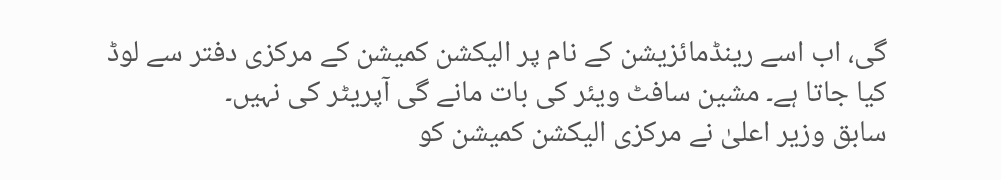گی، اب اسے رینڈمائزیشن کے نام پر الیکشن کمیشن کے مرکزی دفتر سے لوڈ کیا جاتا ہے۔ مشین سافٹ ویئر کی بات مانے گی آپریٹر کی نہیں۔
سابق وزیر اعلیٰ نے مرکزی الیکشن کمیشن کو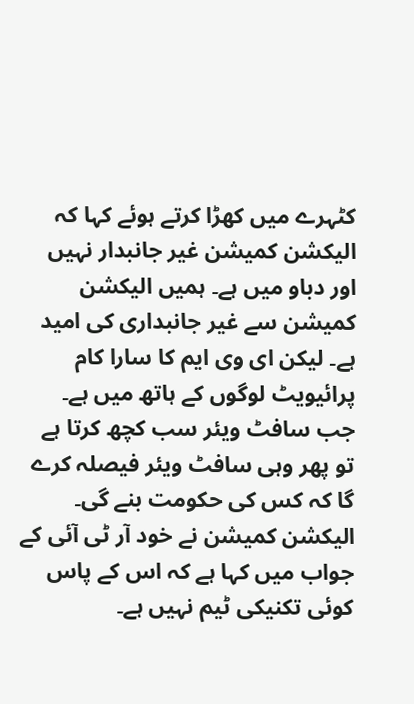کٹہرے میں کھڑا کرتے ہوئے کہا کہ الیکشن کمیشن غیر جانبدار نہیں اور دباو میں ہے۔ ہمیں الیکشن کمیشن سے غیر جانبداری کی امید ہے۔ لیکن ای وی ایم کا سارا کام پرائیویٹ لوگوں کے ہاتھ میں ہے۔ جب سافٹ ویئر سب کچھ کرتا ہے تو پھر وہی سافٹ ویئر فیصلہ کرے گا کہ کس کی حکومت بنے گی۔ الیکشن کمیشن نے خود آر ٹی آئی کے جواب میں کہا ہے کہ اس کے پاس کوئی تکنیکی ٹیم نہیں ہے۔